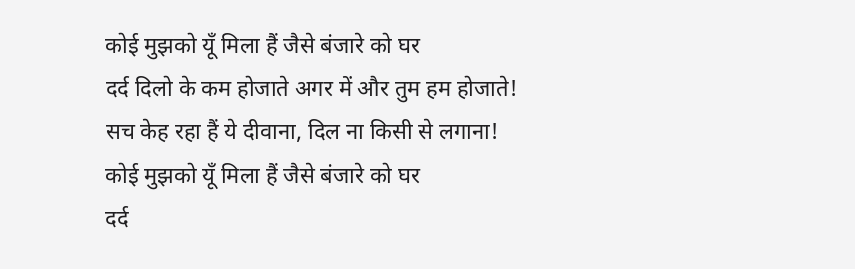कोई मुझको यूँ मिला हैं जैसे बंजारे को घर
दर्द दिलो के कम होजाते अगर में और तुम हम होजाते!
सच केह रहा हैं ये दीवाना, दिल ना किसी से लगाना!
कोई मुझको यूँ मिला हैं जैसे बंजारे को घर
दर्द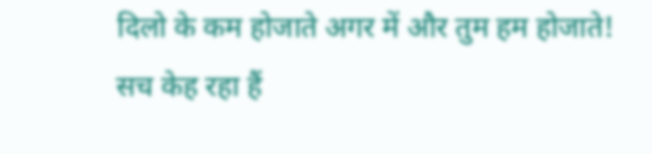दिलो के कम होजाते अगर में और तुम हम होजाते!
सच केह रहा हैं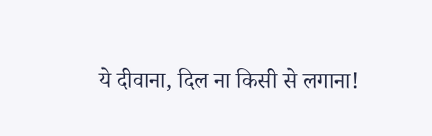ये दीवाना, दिल ना किसी से लगाना!